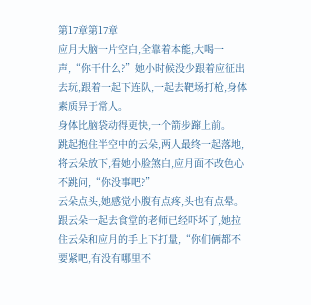第17章第17章
应月大脑一片空白,全靠着本能,大喝一声,“你干什么?”她小时候没少跟着应征出去玩,跟着一起下连队,一起去靶场打枪,身体素质异于常人。
身体比脑袋动得更快,一个箭步蹿上前。
跳起抱住半空中的云朵,两人最终一起落地,将云朵放下,看她小脸煞白,应月面不改色心不跳问,“你没事吧?”
云朵点头,她感觉小腹有点疼,头也有点晕。跟云朵一起去食堂的老师已经吓坏了,她拉住云朵和应月的手上下打量,“你们俩都不要紧吧,有没有哪里不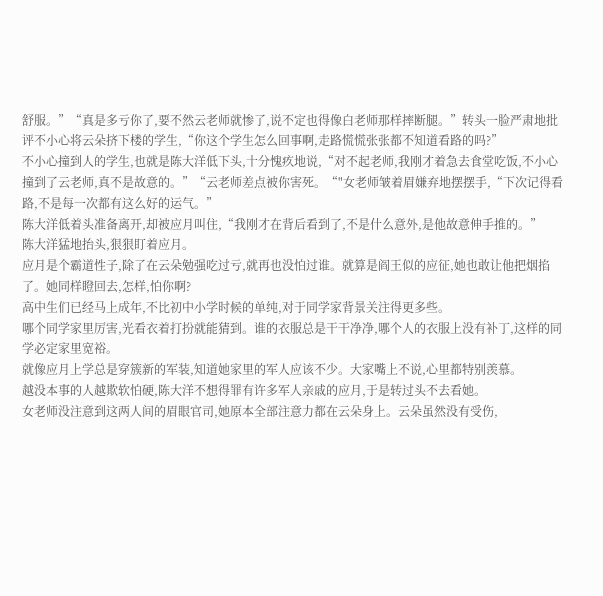舒服。”“真是多亏你了,要不然云老师就惨了,说不定也得像白老师那样摔断腿。”转头一脸严肃地批评不小心将云朵挤下楼的学生,“你这个学生怎么回事啊,走路慌慌张张都不知道看路的吗?”
不小心撞到人的学生,也就是陈大洋低下头,十分愧疚地说,“对不起老师,我刚才着急去食堂吃饭,不小心撞到了云老师,真不是故意的。”“云老师差点被你害死。“"女老师皱着眉嫌弃地摆摆手,“下次记得看路,不是每一次都有这么好的运气。”
陈大洋低着头准备离开,却被应月叫住,“我刚才在背后看到了,不是什么意外,是他故意伸手推的。”
陈大洋猛地抬头,狠狠盯着应月。
应月是个霸道性子,除了在云朵勉强吃过亏,就再也没怕过谁。就算是阎王似的应征,她也敢让他把烟掐了。她同样瞪回去,怎样,怕你啊?
高中生们已经马上成年,不比初中小学时候的单纯,对于同学家背景关注得更多些。
哪个同学家里厉害,光看衣着打扮就能猜到。谁的衣服总是干干净净,哪个人的衣服上没有补丁,这样的同学必定家里宽裕。
就像应月上学总是穿簇新的军装,知道她家里的军人应该不少。大家嘴上不说,心里都特别羡慕。
越没本事的人越欺软怕硬,陈大洋不想得罪有许多军人亲戚的应月,于是转过头不去看她。
女老师没注意到这两人间的眉眼官司,她原本全部注意力都在云朵身上。云朵虽然没有受伤,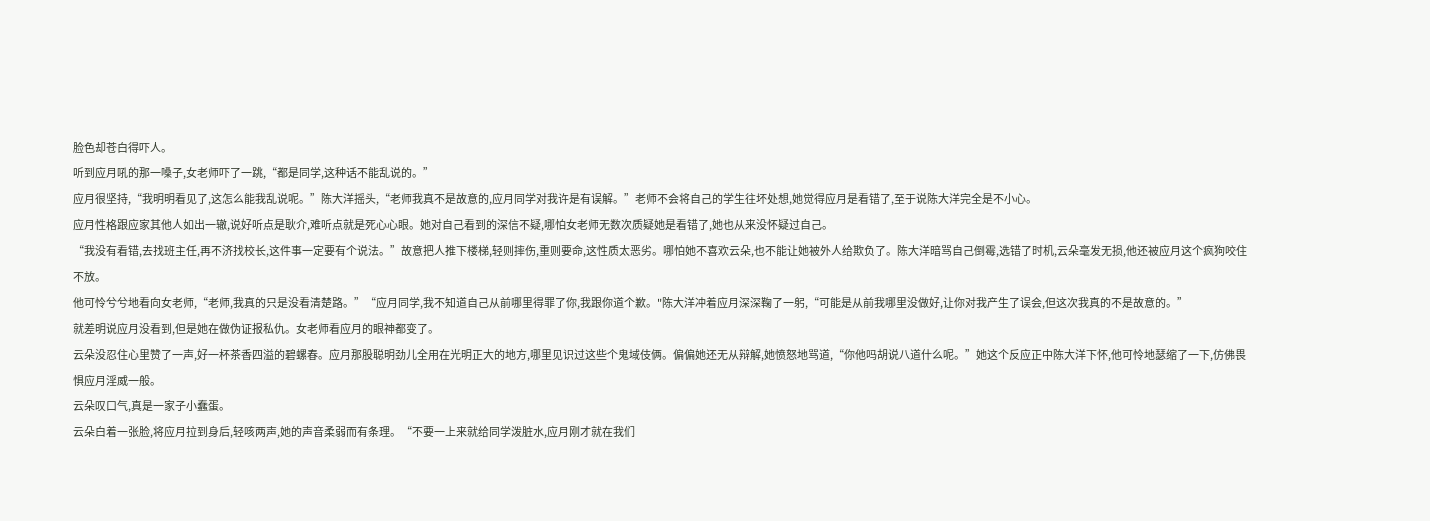脸色却苍白得吓人。
听到应月吼的那一嗓子,女老师吓了一跳,“都是同学,这种话不能乱说的。”
应月很坚持,“我明明看见了,这怎么能我乱说呢。”陈大洋摇头,“老师我真不是故意的,应月同学对我许是有误解。”老师不会将自己的学生往坏处想,她觉得应月是看错了,至于说陈大洋完全是不小心。
应月性格跟应家其他人如出一辙,说好听点是耿介,难听点就是死心心眼。她对自己看到的深信不疑,哪怕女老师无数次质疑她是看错了,她也从来没怀疑过自己。
“我没有看错,去找班主任,再不济找校长,这件事一定要有个说法。”故意把人推下楼梯,轻则摔伤,重则要命,这性质太恶劣。哪怕她不喜欢云朵,也不能让她被外人给欺负了。陈大洋暗骂自己倒霉,选错了时机,云朵毫发无损,他还被应月这个疯狗咬住不放。
他可怜兮兮地看向女老师,“老师,我真的只是没看清楚路。”“应月同学,我不知道自己从前哪里得罪了你,我跟你道个歉。"陈大洋冲着应月深深鞠了一躬,“可能是从前我哪里没做好,让你对我产生了误会,但这次我真的不是故意的。”
就差明说应月没看到,但是她在做伪证报私仇。女老师看应月的眼神都变了。
云朵没忍住心里赞了一声,好一杯茶香四溢的碧螺春。应月那股聪明劲儿全用在光明正大的地方,哪里见识过这些个鬼域伎俩。偏偏她还无从辩解,她愤怒地骂道,“你他吗胡说八道什么呢。”她这个反应正中陈大洋下怀,他可怜地瑟缩了一下,仿佛畏惧应月淫威一般。
云朵叹口气,真是一家子小蠢蛋。
云朵白着一张脸,将应月拉到身后,轻咳两声,她的声音柔弱而有条理。“不要一上来就给同学泼脏水,应月刚才就在我们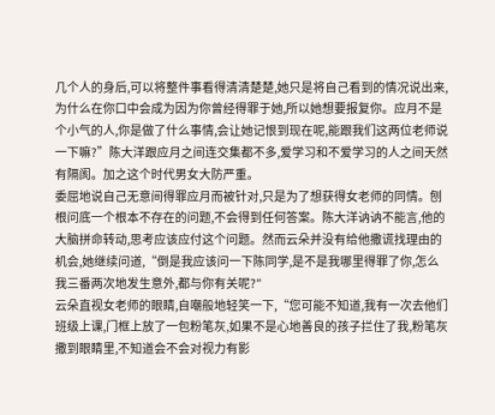几个人的身后,可以将整件事看得清清楚楚,她只是将自己看到的情况说出来,为什么在你口中会成为因为你曾经得罪于她,所以她想要报复你。应月不是个小气的人,你是做了什么事情,会让她记恨到现在呢,能跟我们这两位老师说一下嘛?”陈大洋跟应月之间连交集都不多,爱学习和不爱学习的人之间天然有隔阂。加之这个时代男女大防严重。
委屈地说自己无意间得罪应月而被针对,只是为了想获得女老师的同情。刨根问底一个根本不存在的问题,不会得到任何答案。陈大洋讷讷不能言,他的大脑拼命转动,思考应该应付这个问题。然而云朵并没有给他撒谎找理由的机会,她继续问道,“倒是我应该问一下陈同学,是不是我哪里得罪了你,怎么我三番两次地发生意外,都与你有关呢?″
云朵直视女老师的眼睛,自嘲般地轻笑一下,“您可能不知道,我有一次去他们班级上课,门框上放了一包粉笔灰,如果不是心地善良的孩子拦住了我,粉笔灰撒到眼睛里,不知道会不会对视力有影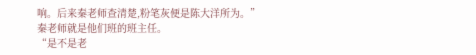响。后来秦老师查清楚,粉笔灰便是陈大洋所为。”
秦老师就是他们班的班主任。
“是不是老